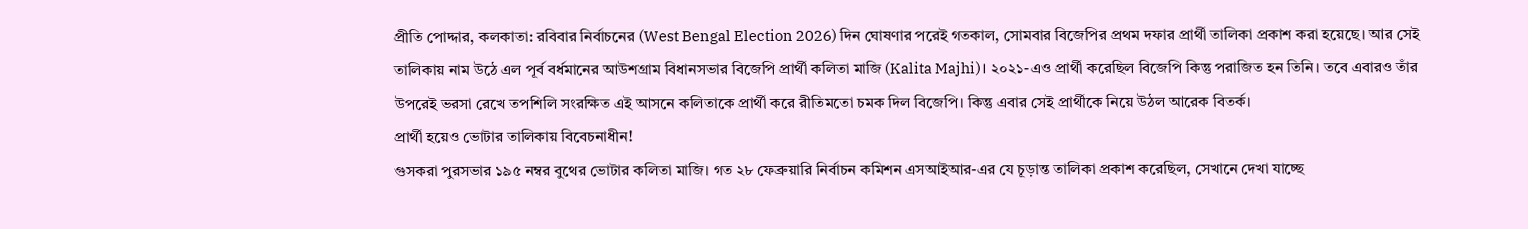প্রীতি পোদ্দার, কলকাতা: রবিবার নির্বাচনের (West Bengal Election 2026) দিন ঘোষণার পরেই গতকাল, সোমবার বিজেপির প্রথম দফার প্রার্থী তালিকা প্রকাশ করা হয়েছে। আর সেই তালিকায় নাম উঠে এল পূর্ব বর্ধমানের আউশগ্রাম বিধানসভার বিজেপি প্রার্থী কলিতা মাজি (Kalita Majhi)। ২০২১-এও প্রার্থী করেছিল বিজেপি কিন্তু পরাজিত হন তিনি। তবে এবারও তাঁর উপরেই ভরসা রেখে তপশিলি সংরক্ষিত এই আসনে কলিতাকে প্রার্থী করে রীতিমতো চমক দিল বিজেপি। কিন্তু এবার সেই প্রার্থীকে নিয়ে উঠল আরেক বিতর্ক।
প্রার্থী হয়েও ভোটার তালিকায় বিবেচনাধীন!
গুসকরা পুরসভার ১৯৫ নম্বর বুথের ভোটার কলিতা মাজি। গত ২৮ ফেব্রুয়ারি নির্বাচন কমিশন এসআইআর-এর যে চূড়ান্ত তালিকা প্রকাশ করেছিল, সেখানে দেখা যাচ্ছে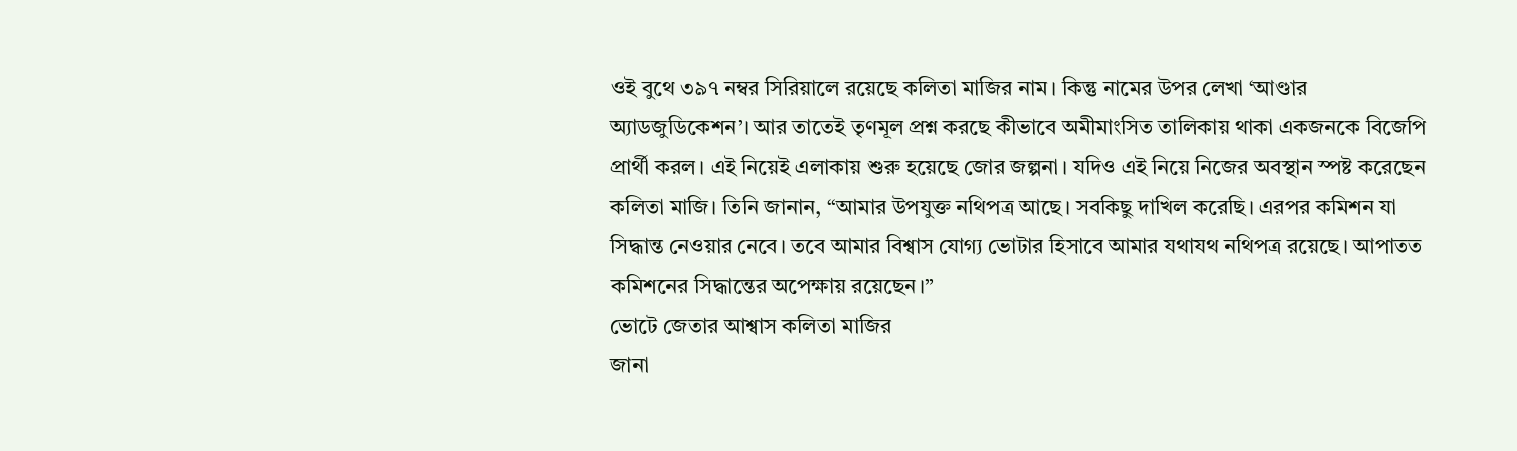ওই বুথে ৩৯৭ নম্বর সিরিয়ালে রয়েছে কলিতা মাজির নাম। কিন্তু নামের উপর লেখা ‘আণ্ডার অ্যাডজুডিকেশন’। আর তাতেই তৃণমূল প্রশ্ন করছে কীভাবে অমীমাংসিত তালিকায় থাকা একজনকে বিজেপি প্রার্থী করল। এই নিয়েই এলাকায় শুরু হয়েছে জোর জল্পনা। যদিও এই নিয়ে নিজের অবস্থান স্পষ্ট করেছেন কলিতা মাজি। তিনি জানান, “আমার উপযুক্ত নথিপত্র আছে। সবকিছু দাখিল করেছি। এরপর কমিশন যা সিদ্ধান্ত নেওয়ার নেবে। তবে আমার বিশ্বাস যোগ্য ভোটার হিসাবে আমার যথাযথ নথিপত্র রয়েছে। আপাতত কমিশনের সিদ্ধান্তের অপেক্ষায় রয়েছেন।”
ভোটে জেতার আশ্বাস কলিতা মাজির
জানা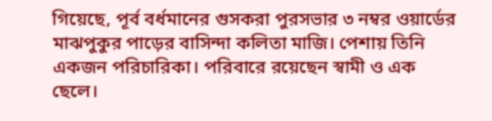গিয়েছে, পূর্ব বর্ধমানের গুসকরা পুরসভার ৩ নম্বর ওয়ার্ডের মাঝপুকুর পাড়ের বাসিন্দা কলিতা মাজি। পেশায় তিনি একজন পরিচারিকা। পরিবারে রয়েছেন স্বামী ও এক ছেলে।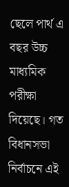ছেলে পার্থ এ বছর উচ্চ মাধ্যমিক পরীক্ষা দিয়েছে। গত বিধানসভা নির্বাচনে এই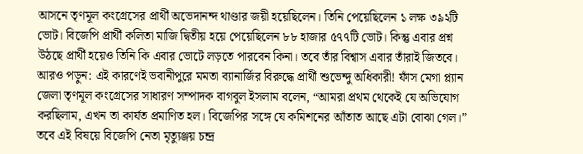আসনে তৃণমূল কংগ্রেসের প্রার্থী অভেদানন্দ থাণ্ডার জয়ী হয়েছিলেন। তিনি পেয়েছিলেন ১ লক্ষ ৩৯২টি ভোট। বিজেপি প্রার্থী কলিতা মাজি দ্বিতীয় হয়ে পেয়েছিলেন ৮৮ হাজার ৫৭৭টি ভোট। কিন্তু এবার প্রশ্ন উঠছে প্রার্থী হয়েও তিনি কি এবার ভোটে লড়তে পারবেন কিনা। তবে তাঁর বিশ্বাস এবার তাঁরাই জিতবে।
আরও পড়ুন: এই কারণেই ভবানীপুরে মমতা ব্যানার্জির বিরুদ্ধে প্রার্থী শুভেন্দু অধিকারী! ফাঁস মেগা প্ল্যান
জেলা তৃণমূল কংগ্রেসের সাধারণ সম্পাদক বাগবুল ইসলাম বলেন, “আমরা প্রথম থেকেই যে অভিযোগ করছিলাম, এখন তা কার্যত প্রমাণিত হল। বিজেপির সঙ্গে যে কমিশনের আঁতাত আছে এটা বোঝা গেল।” তবে এই বিষয়ে বিজেপি নেতা মৃত্যুঞ্জয় চন্দ্র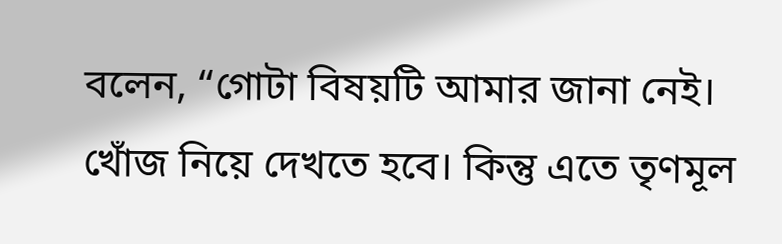বলেন, “গোটা বিষয়টি আমার জানা নেই। খোঁজ নিয়ে দেখতে হবে। কিন্তু এতে তৃণমূল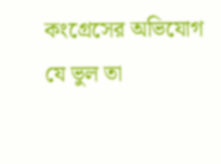কংগ্রেসের অভিযোগ যে ভুল তা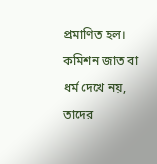প্রমাণিত হল। কমিশন জাত বা ধর্ম দেখে নয়, তাদের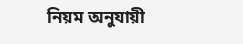নিয়ম অনুযায়ী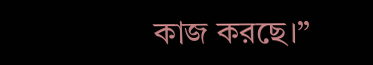কাজ করছে।”